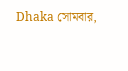Dhaka সোমবার,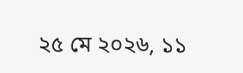২৫ মে ২০২৬, ১১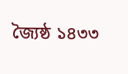জ্যৈষ্ঠ ১৪৩৩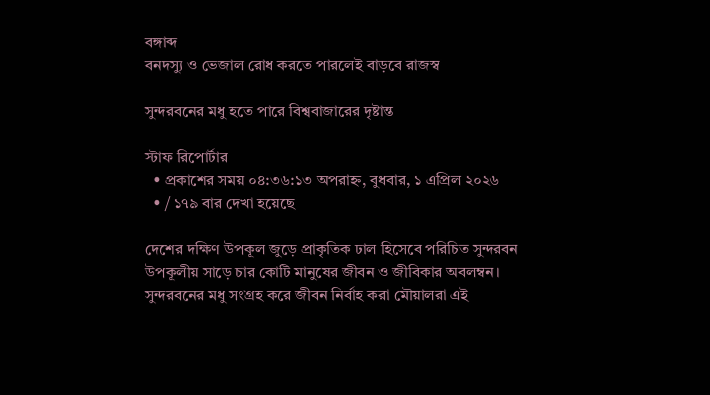বঙ্গাব্দ
বনদস্যু ও ভেজাল রোধ করতে পারলেই বাড়বে রাজস্ব

সুন্দরবনের মধু হতে পারে বিশ্ববাজারের দৃষ্টান্ত

স্টাফ রিপোর্টার
  • প্রকাশের সময় ০৪:৩৬:১৩ অপরাহ্ন, বুধবার, ১ এপ্রিল ২০২৬
  • / ১৭৯ বার দেখা হয়েছে

দেশের দক্ষিণ উপকূল জুড়ে প্রাকৃতিক ঢাল হিসেবে পরিচিত সুন্দরবন উপকূলীয় সাড়ে চার কোটি মানুষের জীবন ও জীবিকার অবলম্বন। সুন্দরবনের মধু সংগ্রহ করে জীবন নির্বাহ করা মৌয়ালরা এই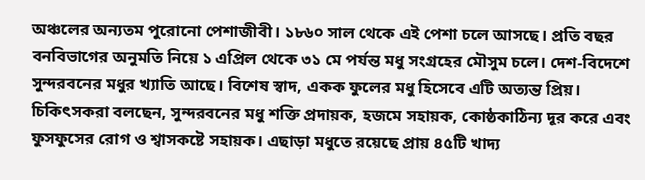অঞ্চলের অন্যতম পুরোনো পেশাজীবী। ১৮৬০ সাল থেকে এই পেশা চলে আসছে। প্রতি বছর বনবিভাগের অনুমতি নিয়ে ১ এপ্রিল থেকে ৩১ মে পর্যন্ত মধু সংগ্রহের মৌসুম চলে। দেশ-বিদেশে সুন্দরবনের মধুর খ্যাতি আছে। বিশেষ স্বাদ, একক ফুলের মধু হিসেবে এটি অত্যন্ত প্রিয়। চিকিৎসকরা বলছেন, সুন্দরবনের মধু শক্তি প্রদায়ক, হজমে সহায়ক, কোষ্ঠকাঠিন্য দূর করে এবং ফুসফুসের রোগ ও শ্বাসকষ্টে সহায়ক। এছাড়া মধুতে রয়েছে প্রায় ৪৫টি খাদ্য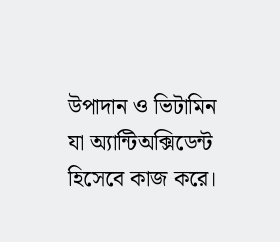উপাদান ও ভিটামিন যা অ্যান্টিঅক্সিডেন্ট হিসেবে কাজ করে।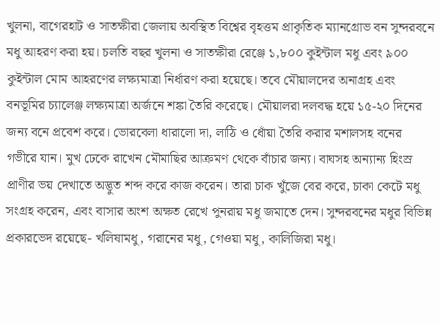খুলনা, বাগেরহাট ও সাতক্ষীরা জেলায় অবস্থিত বিশ্বের বৃহত্তম প্রাকৃতিক ম্যানগ্রোভ বন সুন্দরবনে মধু আহরণ করা হয়। চলতি বছর খুলনা ও সাতক্ষীরা রেঞ্জে ১,৮০০ কুইন্টাল মধু এবং ৯০০ কুইন্টাল মোম আহরণের লক্ষ্যমাত্রা নির্ধারণ করা হয়েছে। তবে মৌয়ালদের অনাগ্রহ এবং বনভূমির চ্যালেঞ্জ লক্ষ্যমাত্রা অর্জনে শঙ্কা তৈরি করেছে। মৌয়ালরা দলবদ্ধ হয়ে ১৫-২০ দিনের জন্য বনে প্রবেশ করে। ভোরবেলা ধারালো দা, লাঠি ও ধোঁয়া তৈরি করার মশালসহ বনের গভীরে যান। মুখ ঢেকে রাখেন মৌমাছির আক্রমণ থেকে বাঁচার জন্য। বাঘসহ অন্যান্য হিংস্র প্রাণীর ভয় দেখাতে অদ্ভুত শব্দ করে কাজ করেন। তারা চাক খুঁজে বের করে, চাকা কেটে মধু সংগ্রহ করেন, এবং বাসার অংশ অক্ষত রেখে পুনরায় মধু জমাতে দেন। সুন্দরবনের মধুর বিভিন্ন প্রকারভেদ রয়েছে- খলিষামধু, গরানের মধু, গেওয়া মধু, কালিজিরা মধু।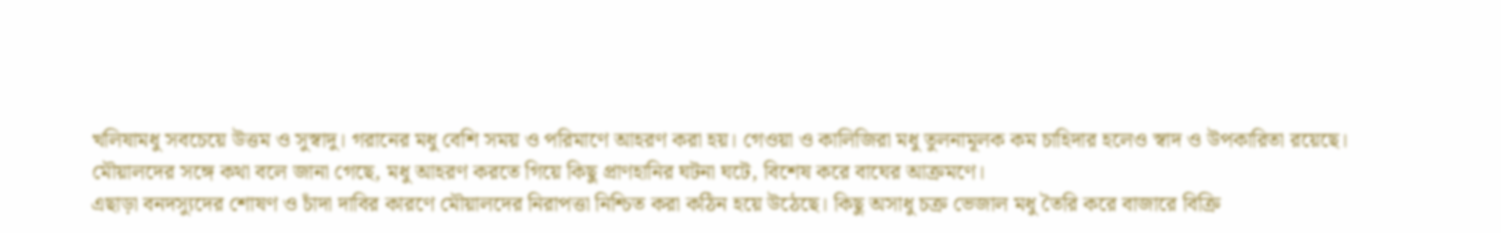খলিষামধু সবচেয়ে উত্তম ও সুস্বাদু। গরানের মধু বেশি সময় ও পরিমাণে আহরণ করা হয়। গেওয়া ও কালিজিরা মধু তুলনামূলক কম চাহিদার হলেও স্বাদ ও উপকারিতা রয়েছে। মৌয়ালদের সঙ্গে কথা বলে জানা গেছে, মধু আহরণ করতে গিয়ে কিছু প্রাণহানির ঘটনা ঘটে, বিশেষ করে বাঘের আক্রমণে।
এছাড়া বনদস্যুদের শোষণ ও চাঁদা দাবির কারণে মৌয়ালদের নিরাপত্তা নিশ্চিত করা কঠিন হয়ে উঠেছে। কিছু অসাধু চক্র ভেজাল মধু তৈরি করে বাজারে বিক্রি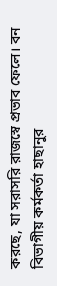করছে, যা সরাসরি রাজস্বে প্রভাব ফেলে। বন বিভাগীয় কর্মকর্তা হাছানুর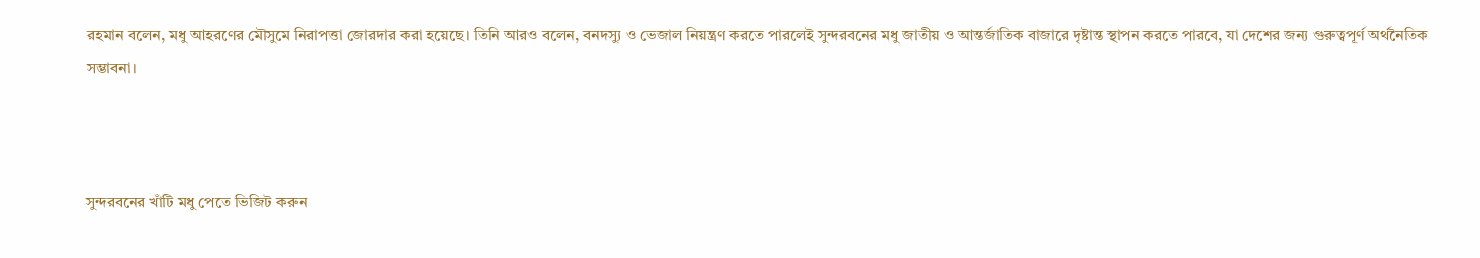রহমান বলেন, মধু আহরণের মৌসুমে নিরাপত্তা জোরদার করা হয়েছে। তিনি আরও বলেন, বনদস্যু ও ভেজাল নিয়ন্ত্রণ করতে পারলেই সুন্দরবনের মধু জাতীয় ও আন্তর্জাতিক বাজারে দৃষ্টান্ত স্থাপন করতে পারবে, যা দেশের জন্য গুরুত্বপূর্ণ অর্থনৈতিক সম্ভাবনা।



সুন্দরবনের খাঁটি মধু পেতে ভিজিট করুন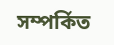সম্পর্কিত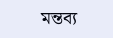মন্তব্য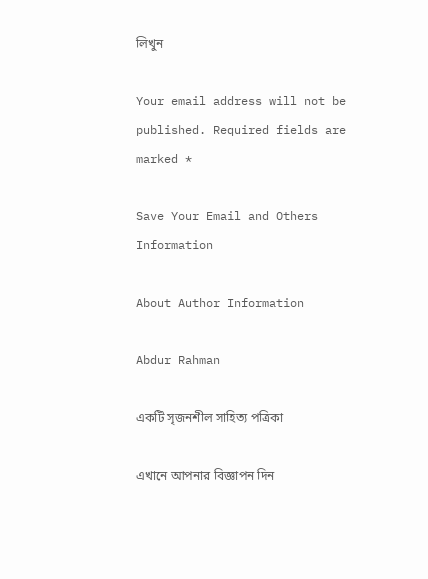লিখুন

Your email address will not be published. Required fields are marked *

Save Your Email and Others Information

About Author Information

Abdur Rahman

একটি সৃজনশীল সাহিত্য পত্রিকা

এখানে আপনার বিজ্ঞাপন দিন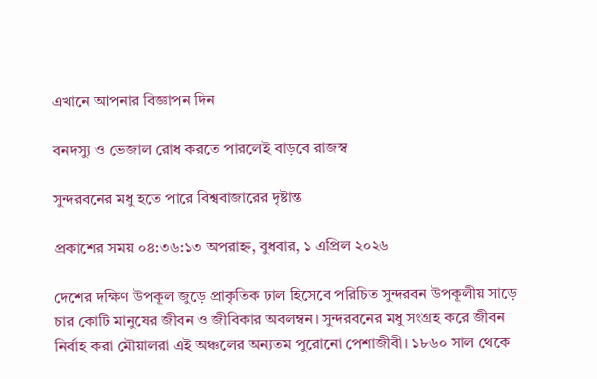এখানে আপনার বিজ্ঞাপন দিন

বনদস্যু ও ভেজাল রোধ করতে পারলেই বাড়বে রাজস্ব

সুন্দরবনের মধু হতে পারে বিশ্ববাজারের দৃষ্টান্ত

প্রকাশের সময় ০৪:৩৬:১৩ অপরাহ্ন, বুধবার, ১ এপ্রিল ২০২৬

দেশের দক্ষিণ উপকূল জুড়ে প্রাকৃতিক ঢাল হিসেবে পরিচিত সুন্দরবন উপকূলীয় সাড়ে চার কোটি মানুষের জীবন ও জীবিকার অবলম্বন। সুন্দরবনের মধু সংগ্রহ করে জীবন নির্বাহ করা মৌয়ালরা এই অঞ্চলের অন্যতম পুরোনো পেশাজীবী। ১৮৬০ সাল থেকে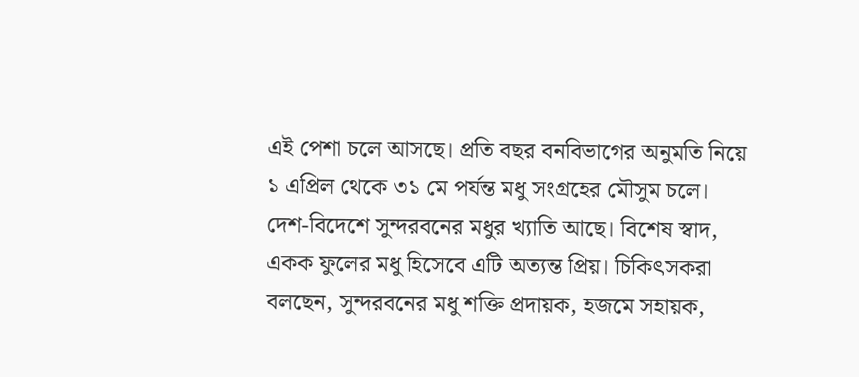এই পেশা চলে আসছে। প্রতি বছর বনবিভাগের অনুমতি নিয়ে ১ এপ্রিল থেকে ৩১ মে পর্যন্ত মধু সংগ্রহের মৌসুম চলে। দেশ-বিদেশে সুন্দরবনের মধুর খ্যাতি আছে। বিশেষ স্বাদ, একক ফুলের মধু হিসেবে এটি অত্যন্ত প্রিয়। চিকিৎসকরা বলছেন, সুন্দরবনের মধু শক্তি প্রদায়ক, হজমে সহায়ক,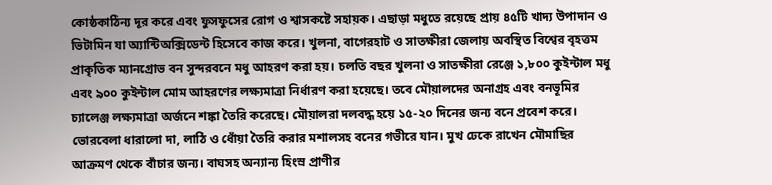কোষ্ঠকাঠিন্য দূর করে এবং ফুসফুসের রোগ ও শ্বাসকষ্টে সহায়ক। এছাড়া মধুতে রয়েছে প্রায় ৪৫টি খাদ্য উপাদান ও ভিটামিন যা অ্যান্টিঅক্সিডেন্ট হিসেবে কাজ করে। খুলনা, বাগেরহাট ও সাতক্ষীরা জেলায় অবস্থিত বিশ্বের বৃহত্তম প্রাকৃতিক ম্যানগ্রোভ বন সুন্দরবনে মধু আহরণ করা হয়। চলতি বছর খুলনা ও সাতক্ষীরা রেঞ্জে ১,৮০০ কুইন্টাল মধু এবং ৯০০ কুইন্টাল মোম আহরণের লক্ষ্যমাত্রা নির্ধারণ করা হয়েছে। তবে মৌয়ালদের অনাগ্রহ এবং বনভূমির চ্যালেঞ্জ লক্ষ্যমাত্রা অর্জনে শঙ্কা তৈরি করেছে। মৌয়ালরা দলবদ্ধ হয়ে ১৫-২০ দিনের জন্য বনে প্রবেশ করে। ভোরবেলা ধারালো দা, লাঠি ও ধোঁয়া তৈরি করার মশালসহ বনের গভীরে যান। মুখ ঢেকে রাখেন মৌমাছির আক্রমণ থেকে বাঁচার জন্য। বাঘসহ অন্যান্য হিংস্র প্রাণীর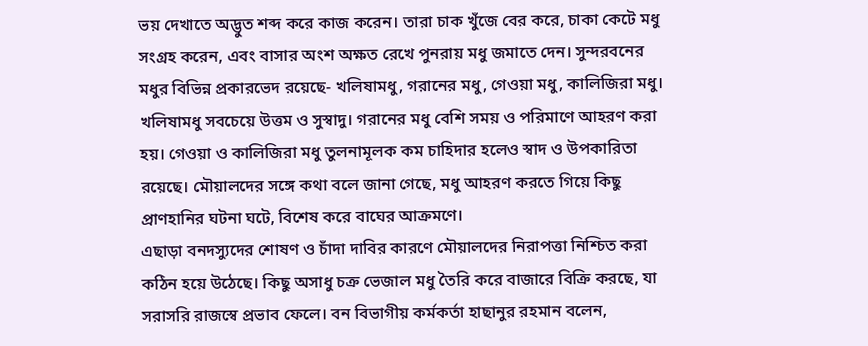ভয় দেখাতে অদ্ভুত শব্দ করে কাজ করেন। তারা চাক খুঁজে বের করে, চাকা কেটে মধু সংগ্রহ করেন, এবং বাসার অংশ অক্ষত রেখে পুনরায় মধু জমাতে দেন। সুন্দরবনের মধুর বিভিন্ন প্রকারভেদ রয়েছে- খলিষামধু, গরানের মধু, গেওয়া মধু, কালিজিরা মধু। খলিষামধু সবচেয়ে উত্তম ও সুস্বাদু। গরানের মধু বেশি সময় ও পরিমাণে আহরণ করা হয়। গেওয়া ও কালিজিরা মধু তুলনামূলক কম চাহিদার হলেও স্বাদ ও উপকারিতা রয়েছে। মৌয়ালদের সঙ্গে কথা বলে জানা গেছে, মধু আহরণ করতে গিয়ে কিছু প্রাণহানির ঘটনা ঘটে, বিশেষ করে বাঘের আক্রমণে।
এছাড়া বনদস্যুদের শোষণ ও চাঁদা দাবির কারণে মৌয়ালদের নিরাপত্তা নিশ্চিত করা কঠিন হয়ে উঠেছে। কিছু অসাধু চক্র ভেজাল মধু তৈরি করে বাজারে বিক্রি করছে, যা সরাসরি রাজস্বে প্রভাব ফেলে। বন বিভাগীয় কর্মকর্তা হাছানুর রহমান বলেন,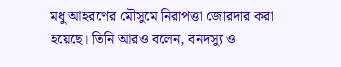মধু আহরণের মৌসুমে নিরাপত্তা জোরদার করা হয়েছে। তিনি আরও বলেন, বনদস্যু ও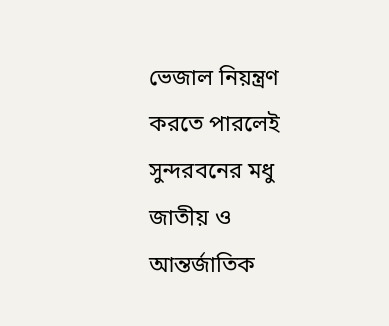ভেজাল নিয়ন্ত্রণ করতে পারলেই সুন্দরবনের মধু জাতীয় ও আন্তর্জাতিক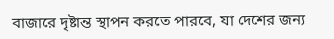বাজারে দৃষ্টান্ত স্থাপন করতে পারবে, যা দেশের জন্য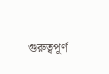গুরুত্বপূর্ণ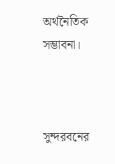অর্থনৈতিক সম্ভাবনা।



সুন্দরবনের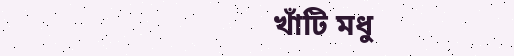খাঁটি মধু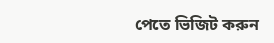পেতে ভিজিট করুন